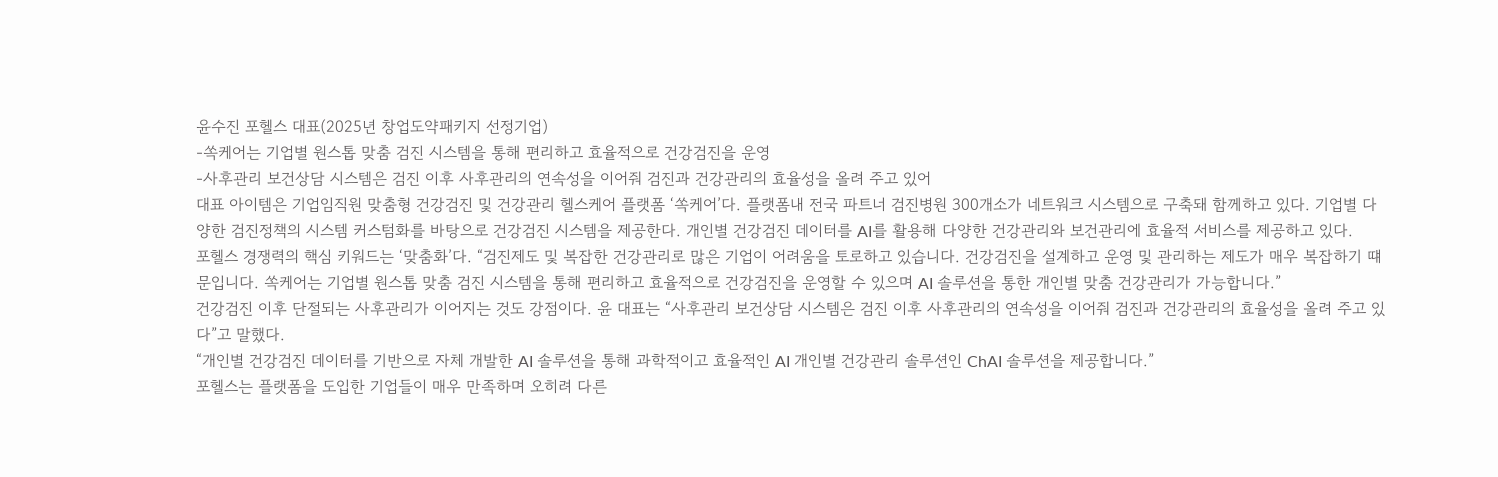윤수진 포헬스 대표(2025년 창업도약패키지 선정기업)
-쏙케어는 기업별 원스톱 맞춤 검진 시스템을 통해 편리하고 효율적으로 건강검진을 운영
-사후관리 보건상담 시스템은 검진 이후 사후관리의 연속성을 이어줘 검진과 건강관리의 효율성을 올려 주고 있어
대표 아이템은 기업임직원 맞춤형 건강검진 및 건강관리 헬스케어 플랫폼 ‘쏙케어’다. 플랫폼내 전국 파트너 검진병원 300개소가 네트워크 시스템으로 구축돼 함께하고 있다. 기업별 다양한 검진정책의 시스템 커스텀화를 바탕으로 건강검진 시스템을 제공한다. 개인별 건강검진 데이터를 AI를 활용해 다양한 건강관리와 보건관리에 효율적 서비스를 제공하고 있다.
포헬스 경쟁력의 핵심 키워드는 ‘맞춤화’다. “검진제도 및 복잡한 건강관리로 많은 기업이 어려움을 토로하고 있습니다. 건강검진을 설계하고 운영 및 관리하는 제도가 매우 복잡하기 떄문입니다. 쏙케어는 기업별 원스톱 맞춤 검진 시스템을 통해 편리하고 효율적으로 건강검진을 운영할 수 있으며 AI 솔루션을 통한 개인별 맞춤 건강관리가 가능합니다.”
건강검진 이후 단절되는 사후관리가 이어지는 것도 강점이다. 윤 대표는 “사후관리 보건상담 시스템은 검진 이후 사후관리의 연속성을 이어줘 검진과 건강관리의 효율성을 올려 주고 있다”고 말했다.
“개인별 건강검진 데이터를 기반으로 자체 개발한 AI 솔루션을 통해 과학적이고 효율적인 AI 개인별 건강관리 솔루션인 ChAI 솔루션을 제공합니다.”
포헬스는 플랫폼을 도입한 기업들이 매우 만족하며 오히려 다른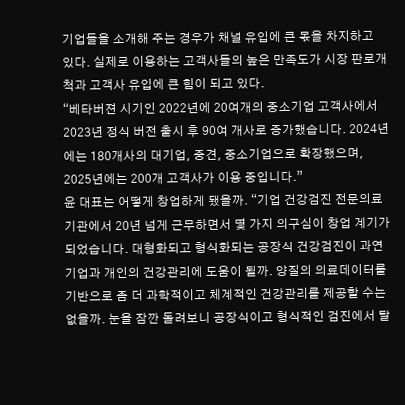기업들을 소개해 주는 경우가 채널 유입에 큰 몫을 차지하고 있다. 실제로 이용하는 고객사들의 높은 만족도가 시장 판로개척과 고객사 유입에 큰 힘이 되고 있다.
“베타버젼 시기인 2022년에 20여개의 중소기업 고객사에서 2023년 정식 버전 출시 후 90여 개사로 증가했습니다. 2024년에는 180개사의 대기업, 중견, 중소기업으로 확장했으며, 2025년에는 200개 고객사가 이용 중입니다.”
윤 대표는 어떻게 창업하게 됐을까. “기업 건강검진 전문의료기관에서 20년 넘게 근무하면서 몇 가지 의구심이 창업 계기가 되었습니다. 대형화되고 형식화되는 공장식 건강검진이 과연 기업과 개인의 건강관리에 도움이 될까. 양질의 의료데이터를 기반으로 좀 더 과학적이고 체계적인 건강관리를 제공할 수는 없을까. 눈을 잠깐 돌려보니 공장식이고 형식적인 검진에서 탈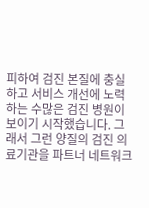피하여 검진 본질에 충실하고 서비스 개선에 노력하는 수많은 검진 병원이 보이기 시작했습니다. 그래서 그런 양질의 검진 의료기관을 파트너 네트워크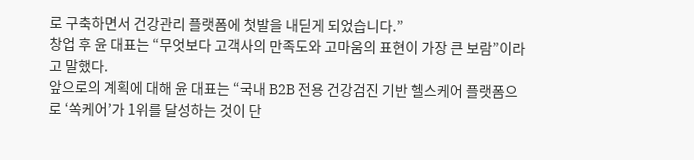로 구축하면서 건강관리 플랫폼에 첫발을 내딛게 되었습니다.”
창업 후 윤 대표는 “무엇보다 고객사의 만족도와 고마움의 표현이 가장 큰 보람”이라고 말했다.
앞으로의 계획에 대해 윤 대표는 “국내 B2B 전용 건강검진 기반 헬스케어 플랫폼으로 ‘쏙케어’가 1위를 달성하는 것이 단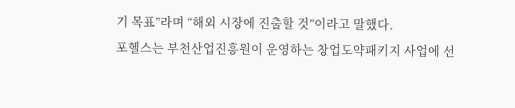기 목표”라며 “해외 시장에 진출할 것”이라고 말했다.
포헬스는 부천산업진흥원이 운영하는 창업도약패키지 사업에 선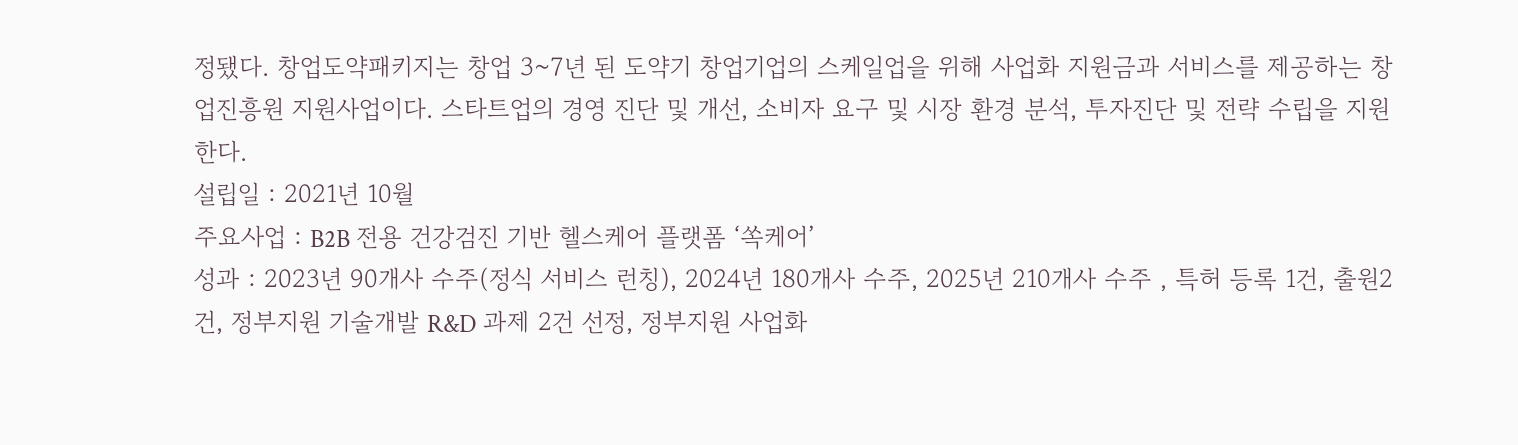정됐다. 창업도약패키지는 창업 3~7년 된 도약기 창업기업의 스케일업을 위해 사업화 지원금과 서비스를 제공하는 창업진흥원 지원사업이다. 스타트업의 경영 진단 및 개선, 소비자 요구 및 시장 환경 분석, 투자진단 및 전략 수립을 지원한다.
설립일 : 2021년 10월
주요사업 : B2B 전용 건강검진 기반 헬스케어 플랫폼 ‘쏙케어’
성과 : 2023년 90개사 수주(정식 서비스 런칭), 2024년 180개사 수주, 2025년 210개사 수주 , 특허 등록 1건, 출원2건, 정부지원 기술개발 R&D 과제 2건 선정, 정부지원 사업화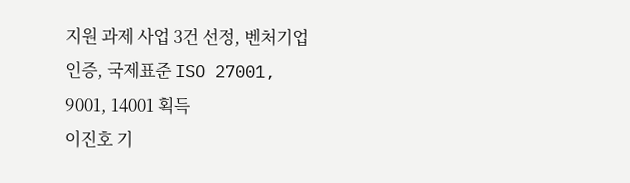지원 과제 사업 3건 선정, 벤처기업인증, 국제표준 ISO 27001, 9001, 14001 획득
이진호 기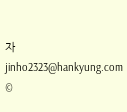자 jinho2323@hankyung.com
©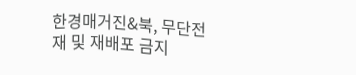한경매거진&북, 무단전재 및 재배포 금지